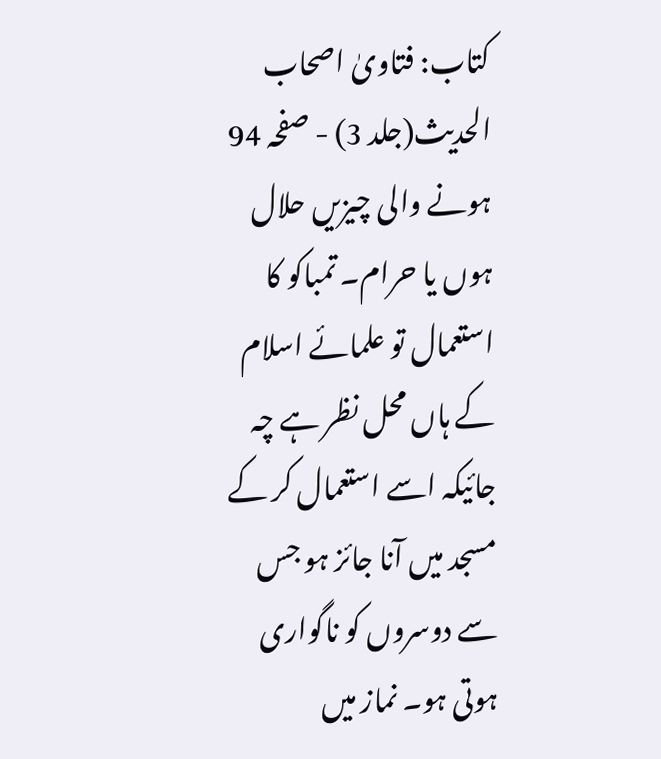کتاب: فتاویٰ اصحاب الحدیث(جلد 3) - صفحہ 94
ہونے والی چیزیں حلال ہوں یا حرام۔ تمباکو کا استعمال تو علمائے اسلام کے ہاں محل نظر ہے چہ جائیکہ اسے استعمال کر کے مسجد میں آنا جائز ہو جس سے دوسروں کو ناگواری ہوتی ہو۔ نماز میں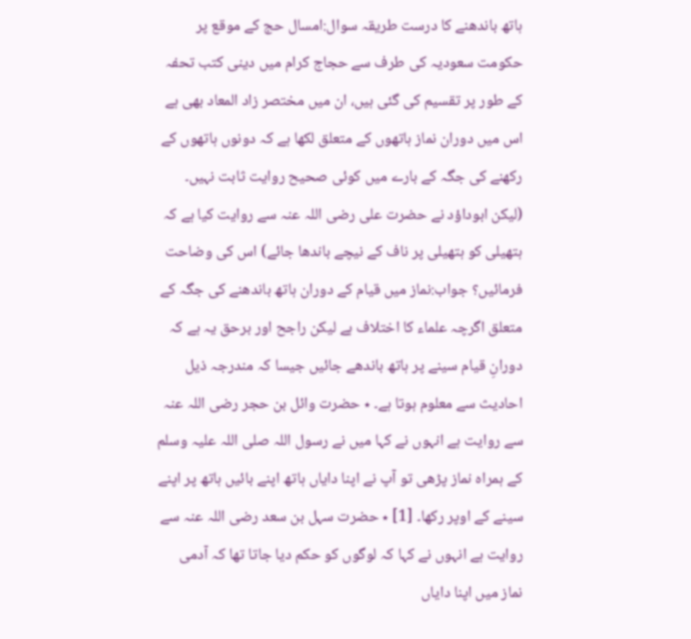ہاتھ باندھنے کا درست طریقہ سوال:امسال حج کے موقع پر حکومت سعودیہ کی طرف سے حجاج کرام میں دینی کتب تحفہ کے طور پر تقسیم کی گئی ہیں، ان میں مختصر زاد المعاد بھی ہے اس میں دوران نماز ہاتھوں کے متعلق لکھا ہے کہ دونوں ہاتھوں کے رکھنے کی جگہ کے بارے میں کوئی صحیح روایت ثابت نہیں۔ (لیکن ابوداؤد نے حضرت علی رضی اللہ عنہ سے روایت کیا ہے کہ ہتھیلی کو ہتھیلی پر ناف کے نیچے باندھا جائے) اس کی وضاحت فرمائیں؟ جواب:نماز میں قیام کے دوران ہاتھ باندھنے کی جگہ کے متعلق اگرچہ علماء کا اختلاف ہے لیکن راجح اور برحق یہ ہے کہ دورانِ قیام سینے پر ہاتھ باندھے جائیں جیسا کہ مندرجہ ذیل احادیث سے معلوم ہوتا ہے۔ ٭ حضرت وائل بن حجر رضی اللہ عنہ سے روایت ہے انہوں نے کہا میں نے رسول اللہ صلی اللہ علیہ وسلم کے ہمراہ نماز پڑھی تو آپ نے اپنا دایاں ہاتھ اپنے بائیں ہاتھ پر اپنے سینے کے اوپر رکھا۔ [1] ٭ حضرت سہل بن سعد رضی اللہ عنہ سے روایت ہے انہوں نے کہا کہ لوگوں کو حکم دیا جاتا تھا کہ آدمی نماز میں اپنا دایاں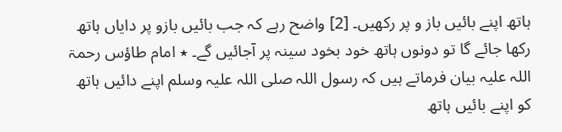ہاتھ اپنے بائیں باز و پر رکھیں۔ [2] واضح رہے کہ جب بائیں بازو پر دایاں ہاتھ رکھا جائے گا تو دونوں ہاتھ خود بخود سینہ پر آجائیں گے۔ ٭ امام طاؤس رحمۃ اللہ علیہ بیان فرماتے ہیں کہ رسول اللہ صلی اللہ علیہ وسلم اپنے دائیں ہاتھ کو اپنے بائیں ہاتھ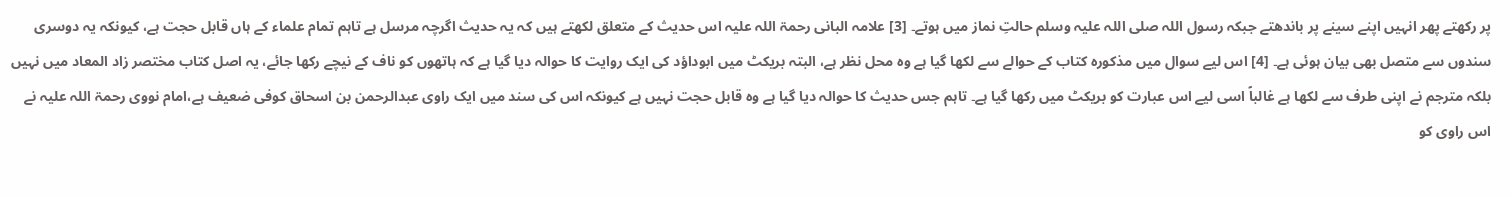پر رکھتے پھر انہیں اپنے سینے پر باندھتے جبکہ رسول اللہ صلی اللہ علیہ وسلم حالتِ نماز میں ہوتے۔ [3] علامہ البانی رحمۃ اللہ علیہ اس حدیث کے متعلق لکھتے ہیں کہ یہ حدیث اگرچہ مرسل ہے تاہم تمام علماء کے ہاں قابل حجت ہے، کیونکہ یہ دوسری سندوں سے متصل بھی بیان ہوئی ہے۔ [4] اس لیے سوال میں مذکورہ کتاب کے حوالے سے لکھا گیا ہے وہ محل نظر ہے، البتہ بریکٹ میں ابوداؤد کی ایک روایت کا حوالہ دیا گیا ہے کہ ہاتھوں کو ناف کے نیچے رکھا جائے، یہ اصل کتاب مختصر زاد المعاد میں نہیں بلکہ مترجم نے اپنی طرف سے لکھا ہے غالباً اسی لیے اس عبارت کو بریکٹ میں رکھا گیا ہے۔ تاہم جس حدیث کا حوالہ دیا گیا ہے وہ قابل حجت نہیں ہے کیونکہ اس کی سند میں ایک راوی عبدالرحمن بن اسحاق کوفی ضعیف ہے،امام نووی رحمۃ اللہ علیہ نے اس راوی کو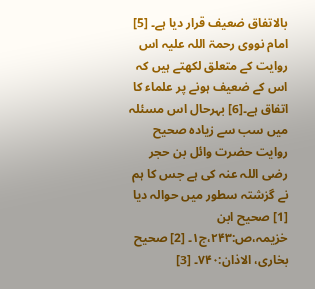بالاتفاق ضعیف قرار دیا ہے۔ [5] امام نووی رحمۃ اللہ علیہ اس روایت کے متعلق لکھتے ہیں کہ اس کے ضعیف ہونے پر علماء کا اتفاق ہے۔[6] بہرحال اس مسئلہ میں سب سے زیادہ صحیح روایت حضرت وائل بن حجر رضی اللہ عنہ کی ہے جس کا ہم نے گزشتہ سطور میں حوالہ دیا
[1] صحیح ابن خزیمہ،ص:۲۴۳،ج۱۔ [2] صحیح بخاری، الاذان:۷۴۰۔ [3]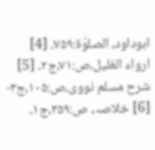ابوداود، الصلوٰۃ:۷۵۹۔ [4] ارواء الغلیل،ص:۷۱،ج۲۔ [5] شرح مسلم نووی،ص:۱۰۵،ج۳- [6] خلاصہ، ص:۳۵۹،ج۱۔